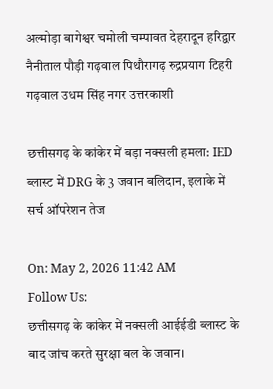अल्मोड़ा बागेश्वर चमोली चम्पावत देहरादून हरिद्वार नैनीताल पौड़ी गढ़वाल पिथौरागढ़ रुद्रप्रयाग टिहरी गढ़वाल उधम सिंह नगर उत्तरकाशी

छत्तीसगढ़ के कांकेर में बड़ा नक्सली हमला: IED ब्लास्ट में DRG के 3 जवान बलिदान, इलाके में सर्च ऑपरेशन तेज

On: May 2, 2026 11:42 AM
Follow Us:
छत्तीसगढ़ के कांकेर में नक्सली आईईडी ब्लास्ट के बाद जांच करते सुरक्षा बल के जवान।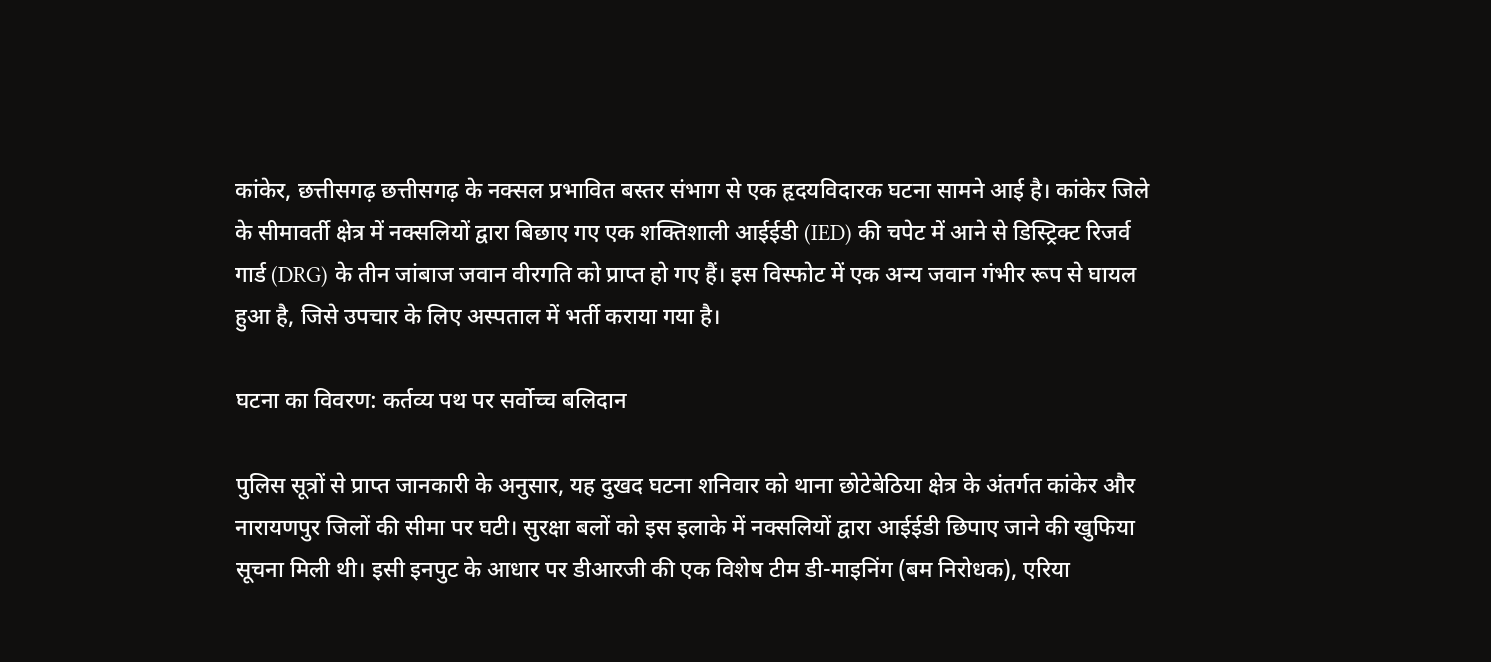कांकेर, छत्तीसगढ़ छत्तीसगढ़ के नक्सल प्रभावित बस्तर संभाग से एक हृदयविदारक घटना सामने आई है। कांकेर जिले के सीमावर्ती क्षेत्र में नक्सलियों द्वारा बिछाए गए एक शक्तिशाली आईईडी (IED) की चपेट में आने से डिस्ट्रिक्ट रिजर्व गार्ड (DRG) के तीन जांबाज जवान वीरगति को प्राप्त हो गए हैं। इस विस्फोट में एक अन्य जवान गंभीर रूप से घायल हुआ है, जिसे उपचार के लिए अस्पताल में भर्ती कराया गया है।

घटना का विवरण: कर्तव्य पथ पर सर्वोच्च बलिदान

पुलिस सूत्रों से प्राप्त जानकारी के अनुसार, यह दुखद घटना शनिवार को थाना छोटेबेठिया क्षेत्र के अंतर्गत कांकेर और नारायणपुर जिलों की सीमा पर घटी। सुरक्षा बलों को इस इलाके में नक्सलियों द्वारा आईईडी छिपाए जाने की खुफिया सूचना मिली थी। इसी इनपुट के आधार पर डीआरजी की एक विशेष टीम डी-माइनिंग (बम निरोधक), एरिया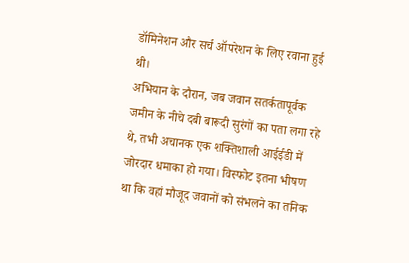डॉमिनेशन और सर्च ऑपरेशन के लिए रवाना हुई थी।
अभियान के दौरान, जब जवान सतर्कतापूर्वक जमीन के नीचे दबी बारूदी सुरंगों का पता लगा रहे थे, तभी अचानक एक शक्तिशाली आईईडी में जोरदार धमाका हो गया। विस्फोट इतना भीषण था कि वहां मौजूद जवानों को संभलने का तनिक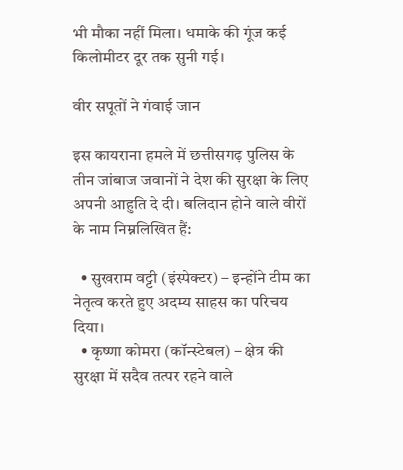भी मौका नहीं मिला। धमाके की गूंज कई किलोमीटर दूर तक सुनी गई।

वीर सपूतों ने गंवाई जान

इस कायराना हमले में छत्तीसगढ़ पुलिस के तीन जांबाज जवानों ने देश की सुरक्षा के लिए अपनी आहुति दे दी। बलिदान होने वाले वीरों के नाम निम्नलिखित हैं:

  • सुखराम वट्टी (इंस्पेक्टर) – इन्होंने टीम का नेतृत्व करते हुए अदम्य साहस का परिचय दिया।
  • कृष्णा कोमरा (कॉन्स्टेबल) – क्षेत्र की सुरक्षा में सदैव तत्पर रहने वाले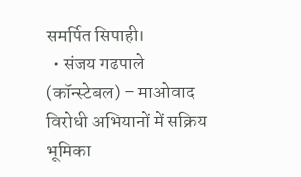समर्पित सिपाही।
  • संजय गढपाले (कॉन्स्टेबल) – माओवाद विरोधी अभियानों में सक्रिय भूमिका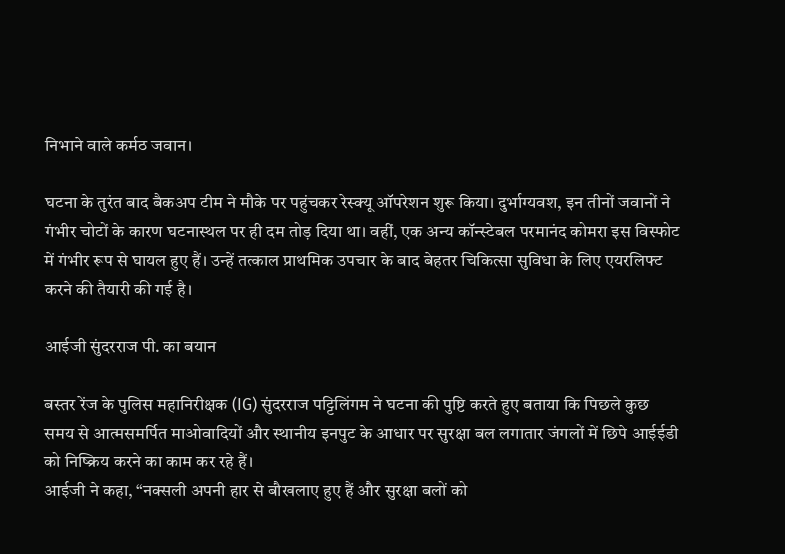निभाने वाले कर्मठ जवान।

घटना के तुरंत बाद बैकअप टीम ने मौके पर पहुंचकर रेस्क्यू ऑपरेशन शुरू किया। दुर्भाग्यवश, इन तीनों जवानों ने गंभीर चोटों के कारण घटनास्थल पर ही दम तोड़ दिया था। वहीं, एक अन्य कॉन्स्टेबल परमानंद कोमरा इस विस्फोट में गंभीर रूप से घायल हुए हैं। उन्हें तत्काल प्राथमिक उपचार के बाद बेहतर चिकित्सा सुविधा के लिए एयरलिफ्ट करने की तैयारी की गई है।

आईजी सुंदरराज पी. का बयान

बस्तर रेंज के पुलिस महानिरीक्षक (IG) सुंदरराज पट्टिलिंगम ने घटना की पुष्टि करते हुए बताया कि पिछले कुछ समय से आत्मसमर्पित माओवादियों और स्थानीय इनपुट के आधार पर सुरक्षा बल लगातार जंगलों में छिपे आईईडी को निष्क्रिय करने का काम कर रहे हैं।
आईजी ने कहा, “नक्सली अपनी हार से बौखलाए हुए हैं और सुरक्षा बलों को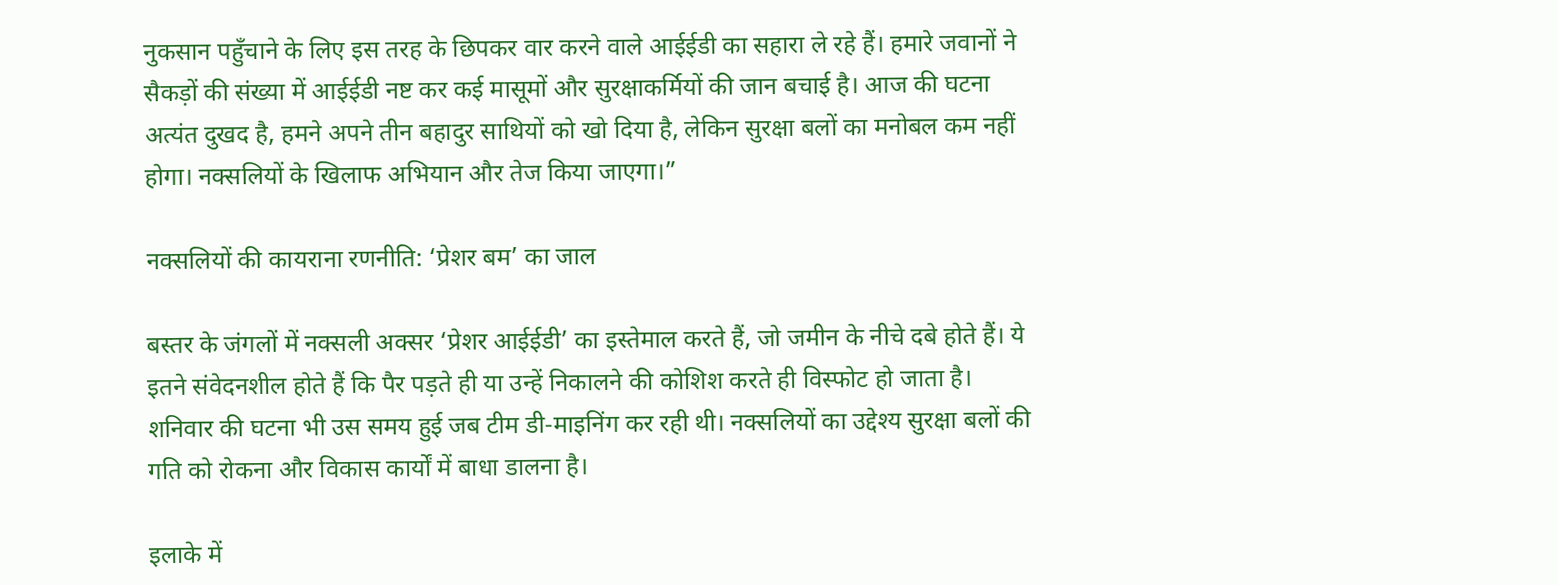नुकसान पहुँचाने के लिए इस तरह के छिपकर वार करने वाले आईईडी का सहारा ले रहे हैं। हमारे जवानों ने सैकड़ों की संख्या में आईईडी नष्ट कर कई मासूमों और सुरक्षाकर्मियों की जान बचाई है। आज की घटना अत्यंत दुखद है, हमने अपने तीन बहादुर साथियों को खो दिया है, लेकिन सुरक्षा बलों का मनोबल कम नहीं होगा। नक्सलियों के खिलाफ अभियान और तेज किया जाएगा।”

नक्सलियों की कायराना रणनीति: ‘प्रेशर बम’ का जाल

बस्तर के जंगलों में नक्सली अक्सर ‘प्रेशर आईईडी’ का इस्तेमाल करते हैं, जो जमीन के नीचे दबे होते हैं। ये इतने संवेदनशील होते हैं कि पैर पड़ते ही या उन्हें निकालने की कोशिश करते ही विस्फोट हो जाता है। शनिवार की घटना भी उस समय हुई जब टीम डी-माइनिंग कर रही थी। नक्सलियों का उद्देश्य सुरक्षा बलों की गति को रोकना और विकास कार्यों में बाधा डालना है।

इलाके में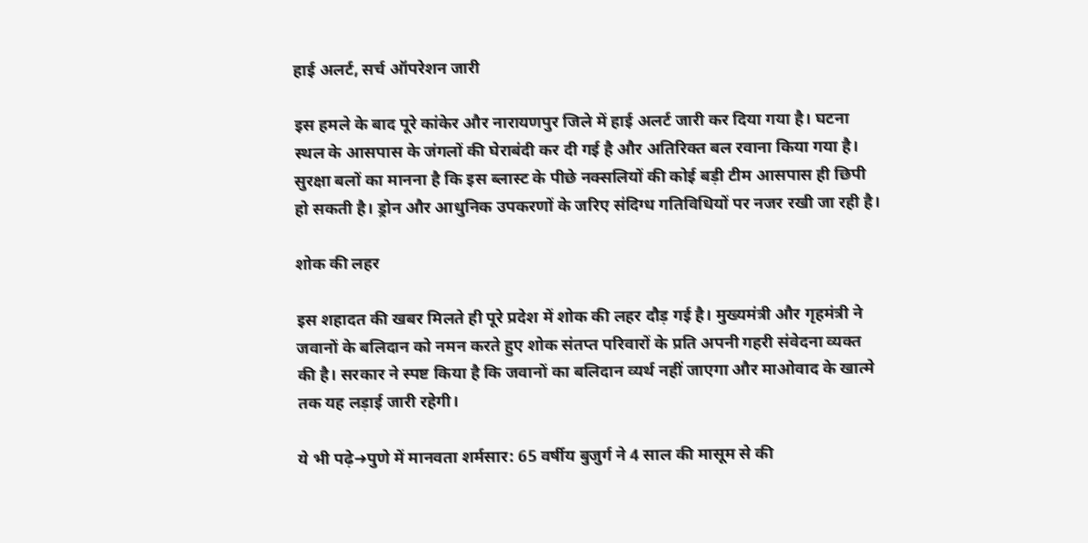हाई अलर्ट, सर्च ऑपरेशन जारी

इस हमले के बाद पूरे कांकेर और नारायणपुर जिले में हाई अलर्ट जारी कर दिया गया है। घटना स्थल के आसपास के जंगलों की घेराबंदी कर दी गई है और अतिरिक्त बल रवाना किया गया है। सुरक्षा बलों का मानना है कि इस ब्लास्ट के पीछे नक्सलियों की कोई बड़ी टीम आसपास ही छिपी हो सकती है। ड्रोन और आधुनिक उपकरणों के जरिए संदिग्ध गतिविधियों पर नजर रखी जा रही है।

शोक की लहर

इस शहादत की खबर मिलते ही पूरे प्रदेश में शोक की लहर दौड़ गई है। मुख्यमंत्री और गृहमंत्री ने जवानों के बलिदान को नमन करते हुए शोक संतप्त परिवारों के प्रति अपनी गहरी संवेदना व्यक्त की है। सरकार ने स्पष्ट किया है कि जवानों का बलिदान व्यर्थ नहीं जाएगा और माओवाद के खात्मे तक यह लड़ाई जारी रहेगी।

ये भी पढ़े➜पुणे में मानवता शर्मसार: 65 वर्षीय बुजुर्ग ने 4 साल की मासूम से की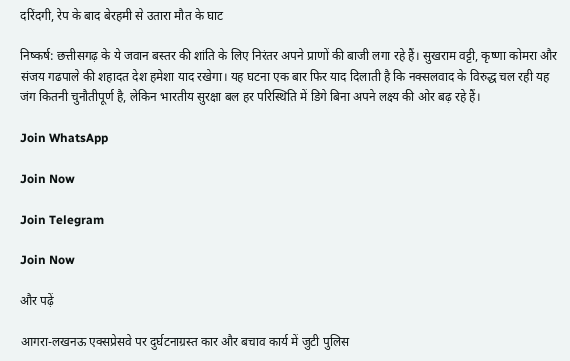दरिंदगी, रेप के बाद बेरहमी से उतारा मौत के घाट

निष्कर्ष: छत्तीसगढ़ के ये जवान बस्तर की शांति के लिए निरंतर अपने प्राणों की बाजी लगा रहे हैं। सुखराम वट्टी, कृष्णा कोमरा और संजय गढपाले की शहादत देश हमेशा याद रखेगा। यह घटना एक बार फिर याद दिलाती है कि नक्सलवाद के विरुद्ध चल रही यह जंग कितनी चुनौतीपूर्ण है, लेकिन भारतीय सुरक्षा बल हर परिस्थिति में डिगे बिना अपने लक्ष्य की ओर बढ़ रहे हैं।

Join WhatsApp

Join Now

Join Telegram

Join Now

और पढ़ें

आगरा-लखनऊ एक्सप्रेसवे पर दुर्घटनाग्रस्त कार और बचाव कार्य में जुटी पुलिस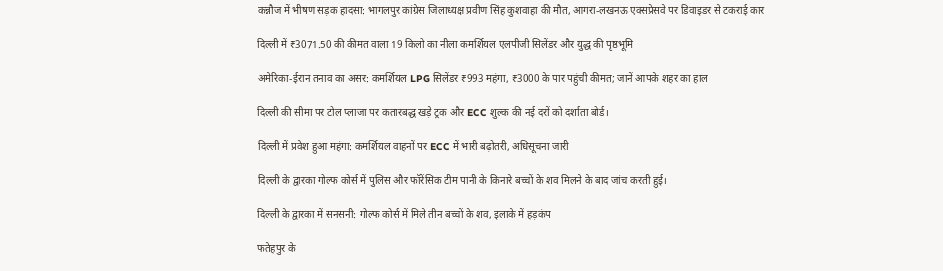कन्नौज में भीषण सड़क हादसा: भागलपुर कांग्रेस जिलाध्यक्ष प्रवीण सिंह कुशवाहा की मौत, आगरा-लखनऊ एक्सप्रेसवे पर डिवाइडर से टकराई कार

दिल्ली में ₹3071.50 की कीमत वाला 19 किलो का नीला कमर्शियल एलपीजी सिलेंडर और युद्ध की पृष्ठभूमि

अमेरिका-ईरान तनाव का असर: कमर्शियल LPG सिलेंडर ₹993 महंगा, ₹3000 के पार पहुंची कीमत; जानें आपके शहर का हाल

दिल्ली की सीमा पर टोल प्लाजा पर कतारबद्ध खड़े ट्रक और ECC शुल्क की नई दरों को दर्शाता बोर्ड।

दिल्ली में प्रवेश हुआ महंगा: कमर्शियल वाहनों पर ECC में भारी बढ़ोतरी, अधिसूचना जारी

दिल्ली के द्वारका गोल्फ कोर्स में पुलिस और फॉरेंसिक टीम पानी के किनारे बच्चों के शव मिलने के बाद जांच करती हुई।

दिल्ली के द्वारका में सनसनी: गोल्फ कोर्स में मिले तीन बच्चों के शव, इलाके में हड़कंप

फतेहपुर के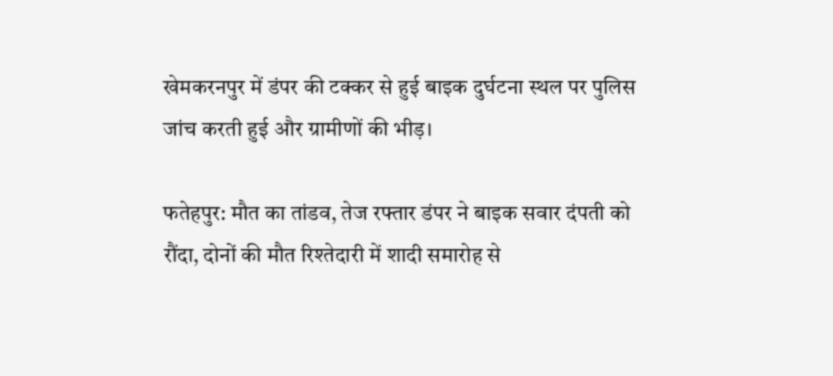खेमकरनपुर में डंपर की टक्कर से हुई बाइक दुर्घटना स्थल पर पुलिस जांच करती हुई और ग्रामीणों की भीड़।

फतेहपुर: मौत का तांडव, तेज रफ्तार डंपर ने बाइक सवार दंपती को रौंदा, दोनों की मौत रिश्तेदारी में शादी समारोह से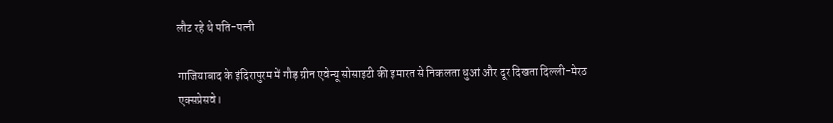लौट रहे थे पति-पत्नी

गाजियाबाद के इंदिरापुरम में गौड़ ग्रीन एवेन्यू सोसाइटी की इमारत से निकलता धुआं और दूर दिखता दिल्ली-मेरठ एक्सप्रेसवे।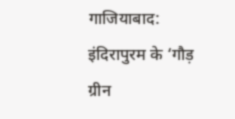गाजियाबाद: इंदिरापुरम के ‘गौड़ ग्रीन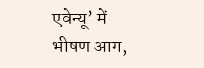एवेन्यू’ में भीषण आग,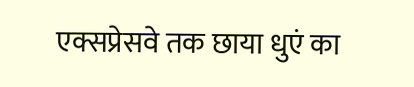एक्सप्रेसवे तक छाया धुएं का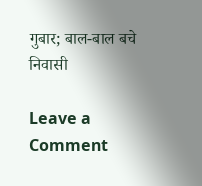गुबार; बाल-बाल बचे निवासी

Leave a Comment